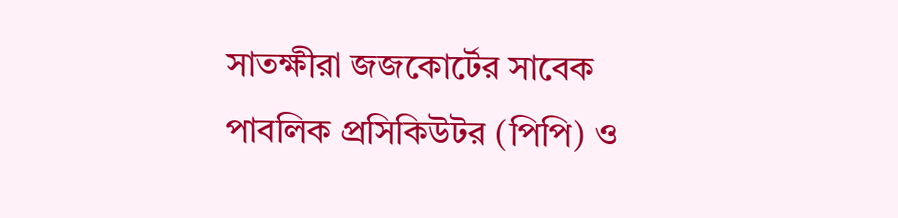সাতক্ষীরা জজকোর্টের সাবেক পাবলিক প্রসিকিউটর (পিপি) ও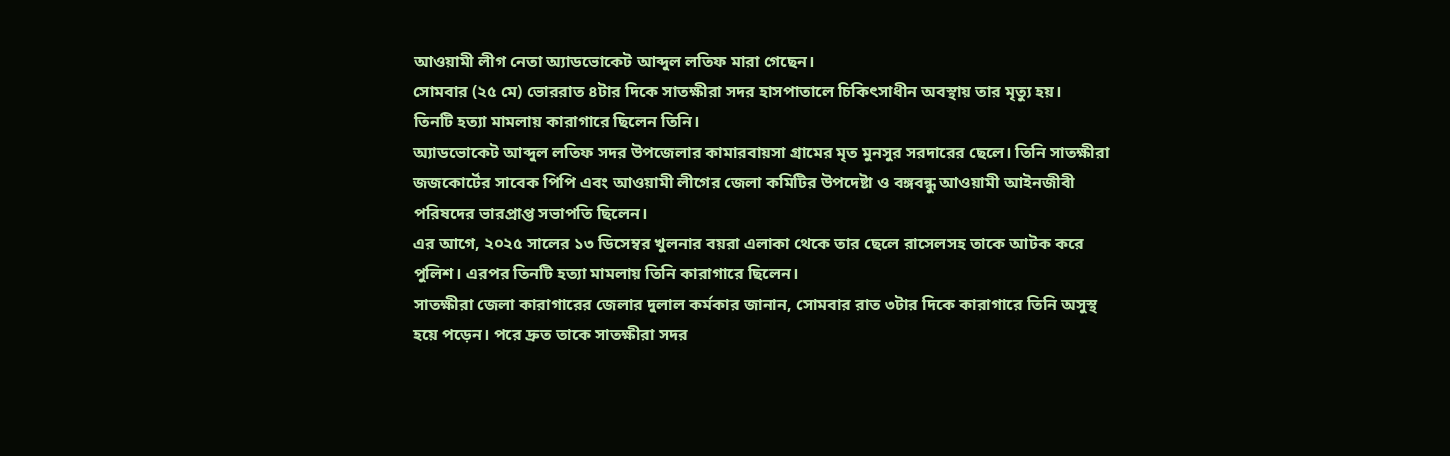আওয়ামী লীগ নেতা অ্যাডভোকেট আব্দুল লতিফ মারা গেছেন।
সোমবার (২৫ মে) ভোররাত ৪টার দিকে সাতক্ষীরা সদর হাসপাতালে চিকিৎসাধীন অবস্থায় তার মৃত্যু হয়।
তিনটি হত্যা মামলায় কারাগারে ছিলেন তিনি।
অ্যাডভোকেট আব্দুল লতিফ সদর উপজেলার কামারবায়সা গ্রামের মৃত মুনসুর সরদারের ছেলে। তিনি সাতক্ষীরা জজকোর্টের সাবেক পিপি এবং আওয়ামী লীগের জেলা কমিটির উপদেষ্টা ও বঙ্গবন্ধু আওয়ামী আইনজীবী পরিষদের ভারপ্রাপ্ত সভাপতি ছিলেন।
এর আগে, ২০২৫ সালের ১৩ ডিসেম্বর খুলনার বয়রা এলাকা থেকে তার ছেলে রাসেলসহ তাকে আটক করে পুলিশ। এরপর তিনটি হত্যা মামলায় তিনি কারাগারে ছিলেন।
সাতক্ষীরা জেলা কারাগারের জেলার দুলাল কর্মকার জানান, সোমবার রাত ৩টার দিকে কারাগারে তিনি অসুস্থ হয়ে পড়েন। পরে দ্রুত তাকে সাতক্ষীরা সদর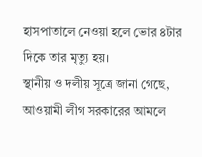হাসপাতালে নেওয়া হলে ভোর ৪টার দিকে তার মৃত্যু হয়।
স্থানীয় ও দলীয় সূত্রে জানা গেছে, আওয়ামী লীগ সরকারের আমলে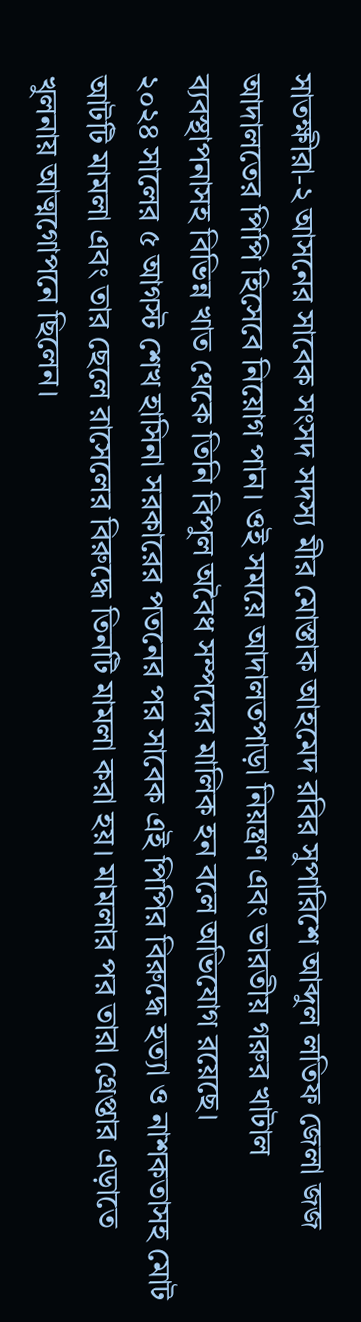সাতক্ষীরা-২ আসনের সাবেক সংসদ সদস্য মীর মোস্তাক আহমেদ রবির সুপারিশে আব্দুল লতিফ জেলা জজ আদালতের পিপি হিসেবে নিয়োগ পান। ওই সময়ে আদালতপাড়া নিয়ন্ত্রণ এবং ভারতীয় গরুর খাটাল ব্যবস্থাপনাসহ বিভিন্ন খাত থেকে তিনি বিপুল অবৈধ সম্পদের মালিক হন বলে অভিযোগ রয়েছে।
২০২৪ সালের ৫ আগস্ট শেখ হাসিনা সরকারের পতনের পর সাবেক এই পিপির বিরুদ্ধে হত্যা ও নাশকতাসহ মোট আটটি মামলা এবং তার ছেলে রাসেলের বিরুদ্ধে তিনটি মামলা করা হয়। মামলার পর তারা গ্রেপ্তার এড়াতে খুলনায় আত্মগোপনে ছিলেন।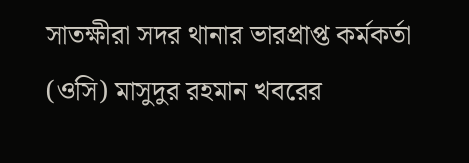সাতক্ষীরা সদর থানার ভারপ্রাপ্ত কর্মকর্তা (ওসি) মাসুদুর রহমান খবরের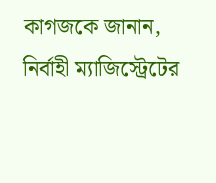কাগজকে জানান, নির্বাহী ম্যাজিস্ট্রেটের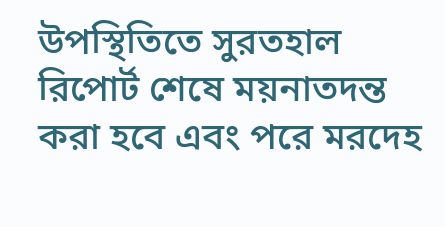উপস্থিতিতে সুরতহাল রিপোর্ট শেষে ময়নাতদন্ত করা হবে এবং পরে মরদেহ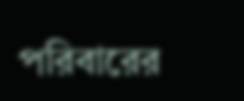পরিবারের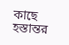কাছে হস্তান্তর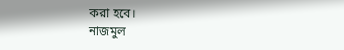করা হবে।
নাজমুল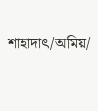শাহাদাৎ/অমিয়/